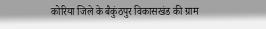कोरिया जिले के बैकुंठपुर विकासखंड की ग्राम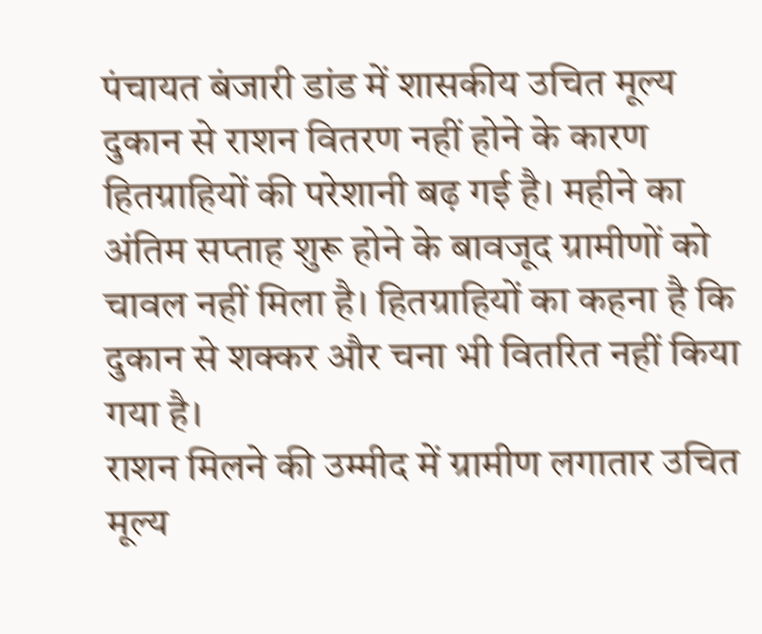पंचायत बंजारी डांड में शासकीय उचित मूल्य दुकान से राशन वितरण नहीं होने के कारण हितग्राहियों की परेशानी बढ़ गई है। महीने का अंतिम सप्ताह शुरू होने के बावजूद ग्रामीणों को चावल नहीं मिला है। हितग्राहियों का कहना है कि दुकान से शक्कर और चना भी वितरित नहीं किया गया है।
राशन मिलने की उम्मीद में ग्रामीण लगातार उचित मूल्य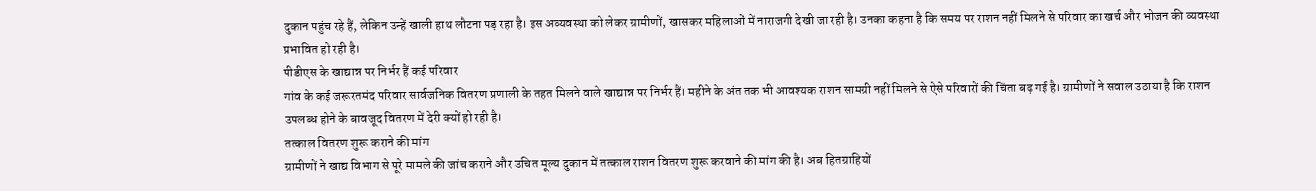दुकान पहुंच रहे हैं, लेकिन उन्हें खाली हाथ लौटना पड़ रहा है। इस अव्यवस्था को लेकर ग्रामीणों, खासकर महिलाओं में नाराजगी देखी जा रही है। उनका कहना है कि समय पर राशन नहीं मिलने से परिवार का खर्च और भोजन की व्यवस्था प्रभावित हो रही है।
पीडीएस के खाद्यान्न पर निर्भर हैं कई परिवार
गांव के कई जरूरतमंद परिवार सार्वजनिक वितरण प्रणाली के तहत मिलने वाले खाद्यान्न पर निर्भर हैं। महीने के अंत तक भी आवश्यक राशन सामग्री नहीं मिलने से ऐसे परिवारों की चिंता बढ़ गई है। ग्रामीणों ने सवाल उठाया है कि राशन उपलब्ध होने के बावजूद वितरण में देरी क्यों हो रही है।
तत्काल वितरण शुरू कराने की मांग
ग्रामीणों ने खाद्य विभाग से पूरे मामले की जांच कराने और उचित मूल्य दुकान में तत्काल राशन वितरण शुरू करवाने की मांग की है। अब हितग्राहियों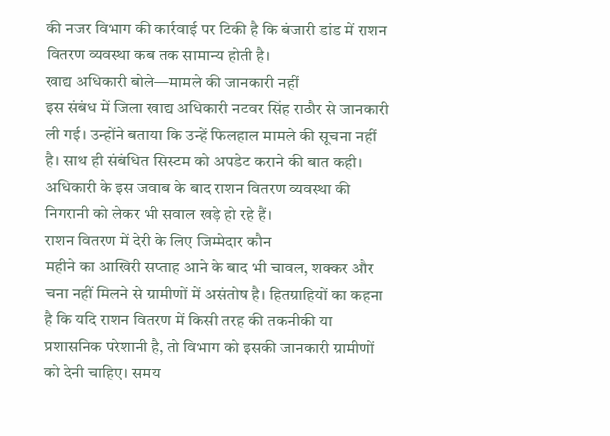की नजर विभाग की कार्रवाई पर टिकी है कि बंजारी डांड में राशन वितरण व्यवस्था कब तक सामान्य होती है।
खाद्य अधिकारी बोले—मामले की जानकारी नहीं
इस संबंध में जिला खाद्य अधिकारी नटवर सिंह राठौर से जानकारी ली गई। उन्होंने बताया कि उन्हें फिलहाल मामले की सूचना नहीं है। साथ ही संबंधित सिस्टम को अपडेट कराने की बात कही। अधिकारी के इस जवाब के बाद राशन वितरण व्यवस्था की निगरानी को लेकर भी सवाल खड़े हो रहे हैं।
राशन वितरण में देरी के लिए जिम्मेदार कौन
महीने का आखिरी सप्ताह आने के बाद भी चावल, शक्कर और चना नहीं मिलने से ग्रामीणों में असंतोष है। हितग्राहियों का कहना है कि यदि राशन वितरण में किसी तरह की तकनीकी या प्रशासनिक परेशानी है, तो विभाग को इसकी जानकारी ग्रामीणों को देनी चाहिए। समय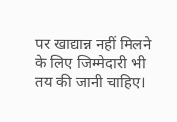पर खाद्यान्न नहीं मिलने के लिए जिम्मेदारी भी तय की जानी चाहिए।